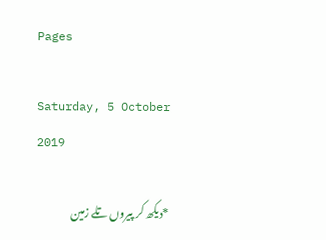Pages

Saturday, 5 October 2019

*دیکھ کر پیروں تلے زمین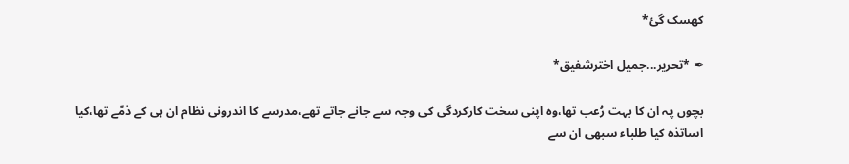کھسک گئ*

✒ *تحریر...جمیل اخترشفیق*

بچوں پہ ان کا بہت رُعب تھا،وہ اپنی سخت کارکردگی کی وجہ سے جانے جاتے تھے،مدرسے کا اندرونی نظام ان ہی کے ذمّے تھا،کیا اساتذہ کیا طلباء سبھی ان سے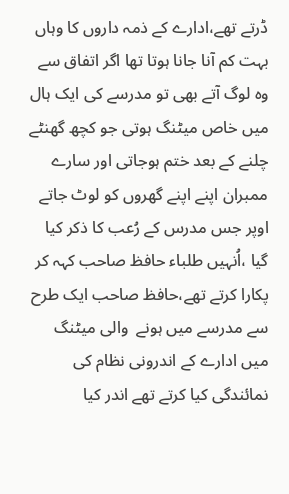ڈرتے تھے،ادارے کے ذمہ داروں کا وہاں بہت کم آنا جانا ہوتا تھا اگر اتفاق سے وہ لوگ آتے بھی تو مدرسے کی ایک ہال میں خاص میٹنگ ہوتی جو کچھ گھنٹے چلنے کے بعد ختم ہوجاتی اور سارے ممبران اپنے اپنے گھروں کو لوٹ جاتے اوپر جس مدرس کے رُعب کا ذکر کیا گیا ،اُنہیں طلباء حافظ صاحب کہہ کر پکارا کرتے تھے،حافظ صاحب ایک طرح سے مدرسے میں ہونے  والی میٹنگ میں ادارے کے اندرونی نظام کی نمائندگی کیا کرتے تھے اندر کیا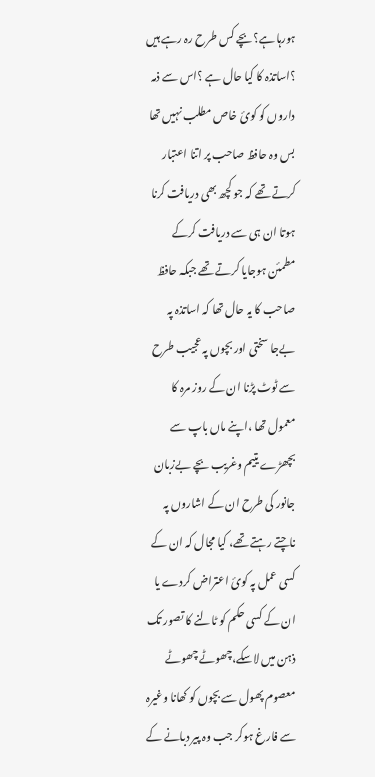ہورہا ہے؟بچے کس طرح رہ رہے ہیں ؟اساتذہ کا کیا حال ہے ؟اس سے ذمہ داروں کو کوئ خاص مطلب نہیں تھا بس وہ حافظ صاحب پر اتنا اعتبار کرتے تھے کہ جو کچھ بھی دریافت کرنا ہوتا ان ہی سے دریافت کرکے مطمئن ہوجایا کرتے تھے جبکہ حافظ صاحب کا یہ حال تھا کہ اساتذہ پہ بےجا سختی اور بچوں پہ عجیب طرح  سے ٹوٹ پڑنا ان کے روز مرہ کا معمول تھا ،اپنے ماں باپ سے بچھڑے یتیم وغریب بچے بےزبان جانور کی طرح ان کے اشاروں پہ ناچتے رہتے تھے، کیا مجال کہ ان کے کسی عمل پہ کوئ اعتراض کردے یا ان کے کسی حکم کو ٹالنے کا تصور تک ذہن میں لاسکے،چھوٹے چھوٹے معصوم پھول سے بچوں کو کھانا وغیرہ سے فارغ ہوکر جب وہ پیر دبانے کے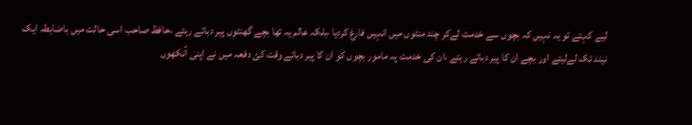لیے کہتے تو یہ نہیں کہ بچوں سے خدمت لےکر چند منٹوں میں انہیں فارغ کردیا ،بلکہ عالم یہ تھا بچے گھنٹوں پیر دباتے رہتے ،حافظ صاحب اسی حالت میں باضابطہ ایک نیند تک لےلیتے اور بچے ان کا پیر دباتے رہتے ،ان کی خدمت پہ مامور بچوں کو ان کا پیر دباتے وقت کئ دفعہ میں نے اپنی آنکھوں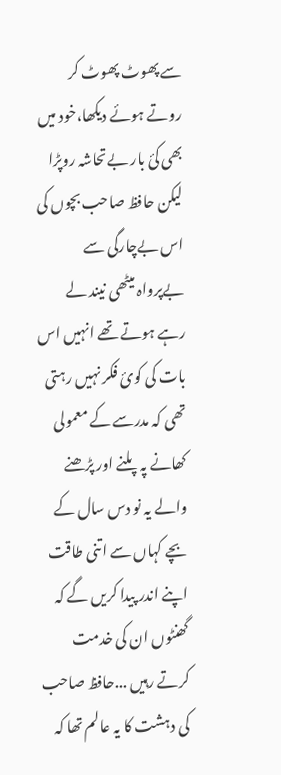سے پھوٹ پھوٹ کر روتے ہوئے دیکھا،خود میں بھی کئ بار بےتحاشہ روپڑا لیکن حافظ صاحب بچوں کی اس بےچارگی سے بےپرواہ میٹھی نیند لے رہے ہوتے تھے انہیں اس بات کی کوئ فکر نہیں رہتی تھی کہ مدرسے کے معمولی کھانے پہ پلنے اور پڑھنے والے یہ نو دس سال کے بچے کہاں سے اتنی طاقت اپنے اندر پیدا کریں گے کہ گھنٹوں ان کی خدمت کرتے رہیں ...حافظ صاحب کی دہشت کا یہ عالم تھا کہ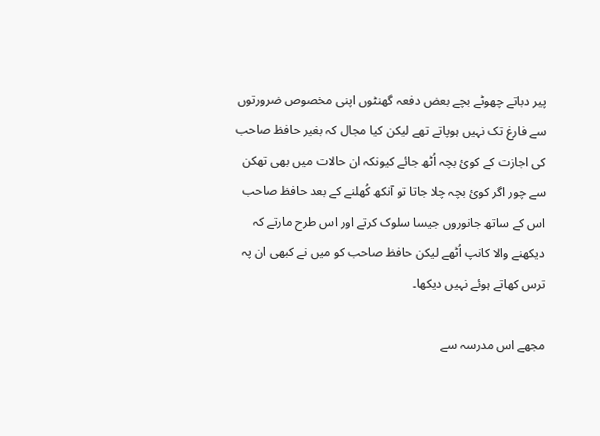پیر دباتے چھوٹے بچے بعض دفعہ گھنٹوں اپنی مخصوص ضرورتوں سے فارغ تک نہیں ہوپاتے تھے لیکن کیا مجال کہ بغیر حافظ صاحب کی اجازت کے کوئ بچہ اُٹھ جائے کیونکہ ان حالات میں بھی تھکن سے چور اگر کوئ بچہ چلا جاتا تو آنکھ کُھلنے کے بعد حافظ صاحب اس کے ساتھ جانوروں جیسا سلوک کرتے اور اس طرح مارتے کہ دیکھنے والا کانپ اُٹھے لیکن حافظ صاحب کو میں نے کبھی ان پہ ترس کھاتے ہوئے نہیں دیکھا۔

مجھے اس مدرسہ سے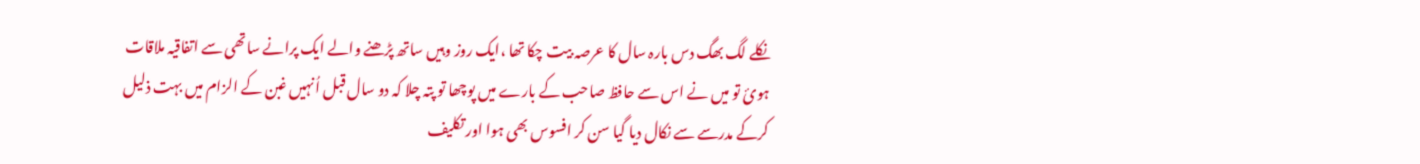نکلے لگ بھگ دس بارہ سال کا عرصہ بیت چکا تھا ،ایک روز وہیں ساتھ پڑھنے والے ایک پرانے ساتھی سے اتفاقیہ ملاقات ہوئ تو میں نے اس سے حافظ صاحب کے بارے میں پوچھا تو پتہ چلا کہ دو سال قبل اُنہیں غبن کے الزام میں بہت ذلیل کرکے مدرسے سے نکال دیا گیا سن کر افسوس بھی ہوا اور تکلیف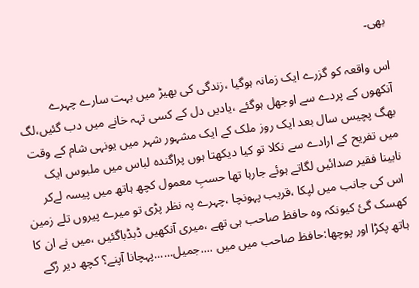بھی۔

اس واقعہ کو گزرے ایک زمانہ ہوگیا ،زندگی کی بھیڑ میں بہت سارے چہرے آنکھوں کے پردے سے اوجھل ہوگئے ،یادیں دل کے کسی تہہ خانے میں دب گئیں،لگ بھگ پچیس سال بعد ایک روز ملک کے ایک مشہور شہر میں یونہی شام کے وقت میں تفریح کے ارادے سے نکلا تو کیا دیکھتا ہوں پراگندہ لباس میں ملبوس ایک نابینا فقیر صدائیں لگاتے ہوئے جارہا تھا حسبِ معمول کچھ ہاتھ میں پیسہ لےکر اس کی جانب میں لپکا ،قریب پہونچا ،چہرے پہ نظر پڑی تو میرے پیروں تلے زمین کھسک گئ کیونکہ وہ حافظ صاحب ہی تھے ،میری آنکھیں ڈبڈباگئیں ،میں نے ان کا ہاتھ پکڑا اور پوچھا:حافظ صاحب میں میں ....جمیل......پہچانا آپنے؟ کچھ دیر رُکے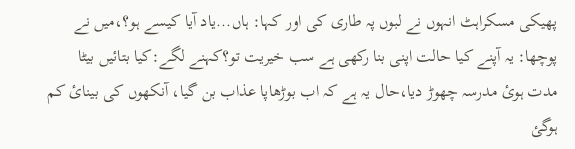پھیکی مسکراہٹ انہوں نے لبوں پہ طاری کی اور کہا: ہاں...یاد آیا کیسے ہو؟،میں نے پوچھا: یہ آپنے کیا حالت اپنی بنا رکھی ہے سب خیریت تو؟کہنے لگے:کیا بتائیں بیٹا مدت ہوئ مدرسہ چھوڑ دیا،حال یہ ہے کہ اب بوڑھاپا عذاب بن گیا، آنکھوں کی بینائ کم ہوگئ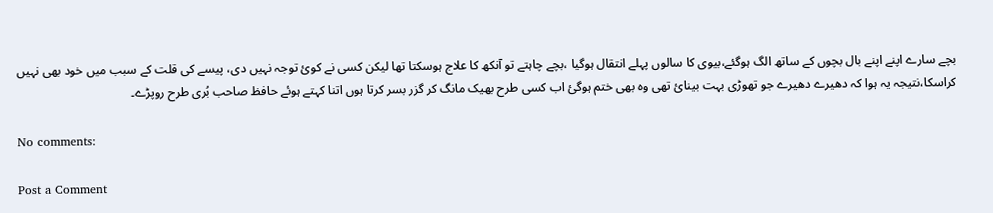بچے سارے اپنے اپنے بال بچوں کے ساتھ الگ ہوگئے،بیوی کا سالوں پہلے انتقال ہوگیا ،بچے چاہتے تو آنکھ کا علاج ہوسکتا تھا لیکن کسی نے کوئ توجہ نہیں دی، پیسے کی قلت کے سبب میں خود بھی نہیں کراسکا،نتیجہ یہ ہوا کہ دھیرے دھیرے جو تھوڑی بہت بینائ تھی وہ بھی ختم ہوگئ اب کسی طرح بھیک مانگ کر گزر بسر کرتا ہوں اتنا کہتے ہوئے حافظ صاحب بُری طرح روپڑے۔

No comments:

Post a Comment